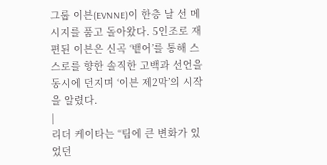그룹 이븐(EVNNE)이 한층 날 선 메시지를 품고 돌아왔다. 5인조로 재편된 이븐은 신곡 ‘뱉어’를 통해 스스로를 향한 솔직한 고백과 선언을 동시에 던지며 ‘이븐 제2막’의 시작을 알렸다.
|
리더 케이타는 “팀에 큰 변화가 있었던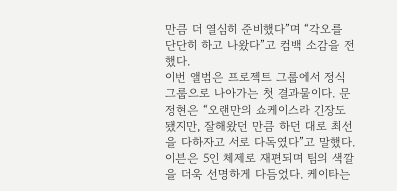만큼 더 열심히 준비했다”며 “각오를 단단히 하고 나왔다”고 컴백 소감을 전했다.
이번 앨범은 프로젝트 그룹에서 정식 그룹으로 나아가는 첫 결과물이다. 문정현은 “오랜만의 쇼케이스라 긴장도 됐지만, 잘해왔던 만큼 하던 대로 최선을 다하자고 서로 다독였다”고 말했다.
이븐은 5인 체제로 재편되며 팀의 색깔을 더욱 선명하게 다듬었다. 케이타는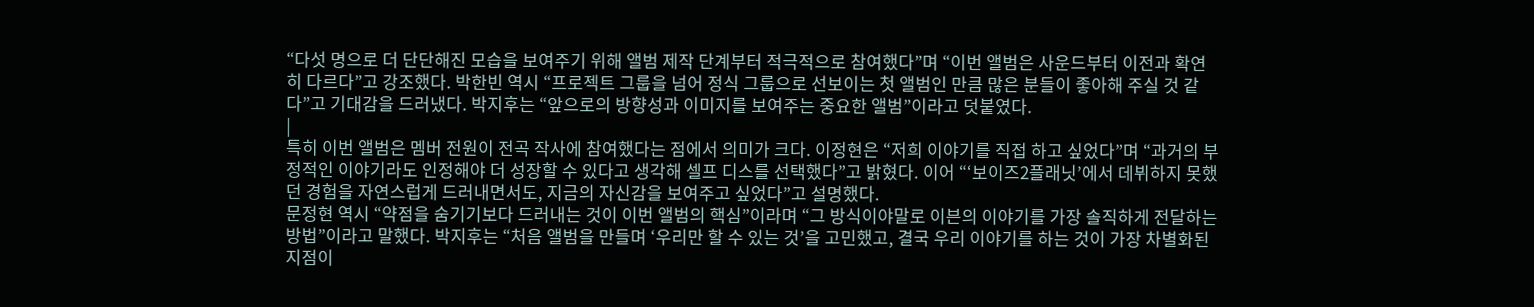“다섯 명으로 더 단단해진 모습을 보여주기 위해 앨범 제작 단계부터 적극적으로 참여했다”며 “이번 앨범은 사운드부터 이전과 확연히 다르다”고 강조했다. 박한빈 역시 “프로젝트 그룹을 넘어 정식 그룹으로 선보이는 첫 앨범인 만큼 많은 분들이 좋아해 주실 것 같다”고 기대감을 드러냈다. 박지후는 “앞으로의 방향성과 이미지를 보여주는 중요한 앨범”이라고 덧붙였다.
|
특히 이번 앨범은 멤버 전원이 전곡 작사에 참여했다는 점에서 의미가 크다. 이정현은 “저희 이야기를 직접 하고 싶었다”며 “과거의 부정적인 이야기라도 인정해야 더 성장할 수 있다고 생각해 셀프 디스를 선택했다”고 밝혔다. 이어 “‘보이즈2플래닛’에서 데뷔하지 못했던 경험을 자연스럽게 드러내면서도, 지금의 자신감을 보여주고 싶었다”고 설명했다.
문정현 역시 “약점을 숨기기보다 드러내는 것이 이번 앨범의 핵심”이라며 “그 방식이야말로 이븐의 이야기를 가장 솔직하게 전달하는 방법”이라고 말했다. 박지후는 “처음 앨범을 만들며 ‘우리만 할 수 있는 것’을 고민했고, 결국 우리 이야기를 하는 것이 가장 차별화된 지점이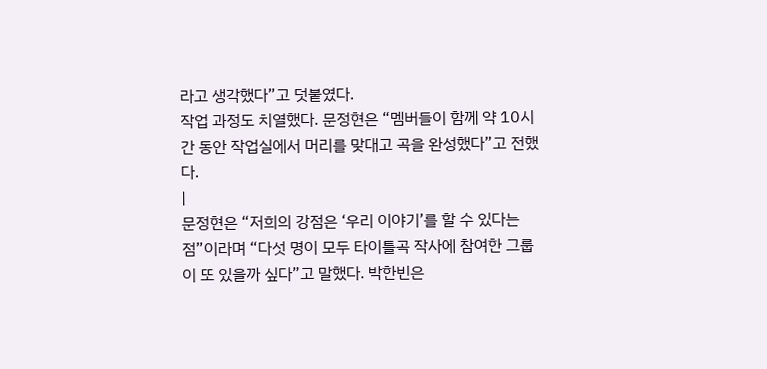라고 생각했다”고 덧붙였다.
작업 과정도 치열했다. 문정현은 “멤버들이 함께 약 10시간 동안 작업실에서 머리를 맞대고 곡을 완성했다”고 전했다.
|
문정현은 “저희의 강점은 ‘우리 이야기’를 할 수 있다는 점”이라며 “다섯 명이 모두 타이틀곡 작사에 참여한 그룹이 또 있을까 싶다”고 말했다. 박한빈은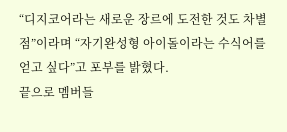“디지코어라는 새로운 장르에 도전한 것도 차별점”이라며 “자기완성형 아이돌이라는 수식어를 얻고 싶다”고 포부를 밝혔다.
끝으로 멤버들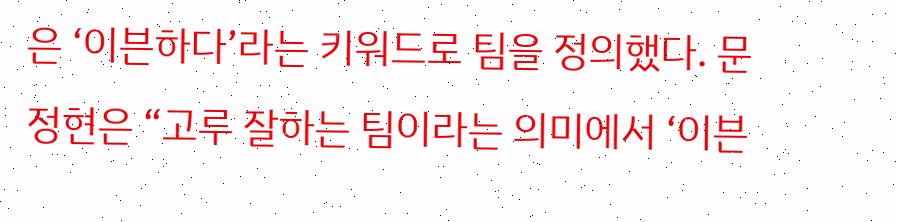은 ‘이븐하다’라는 키워드로 팀을 정의했다. 문정현은 “고루 잘하는 팀이라는 의미에서 ‘이븐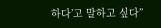하다’고 말하고 싶다”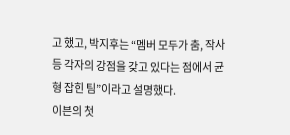고 했고, 박지후는 “멤버 모두가 춤, 작사 등 각자의 강점을 갖고 있다는 점에서 균형 잡힌 팀”이라고 설명했다.
이븐의 첫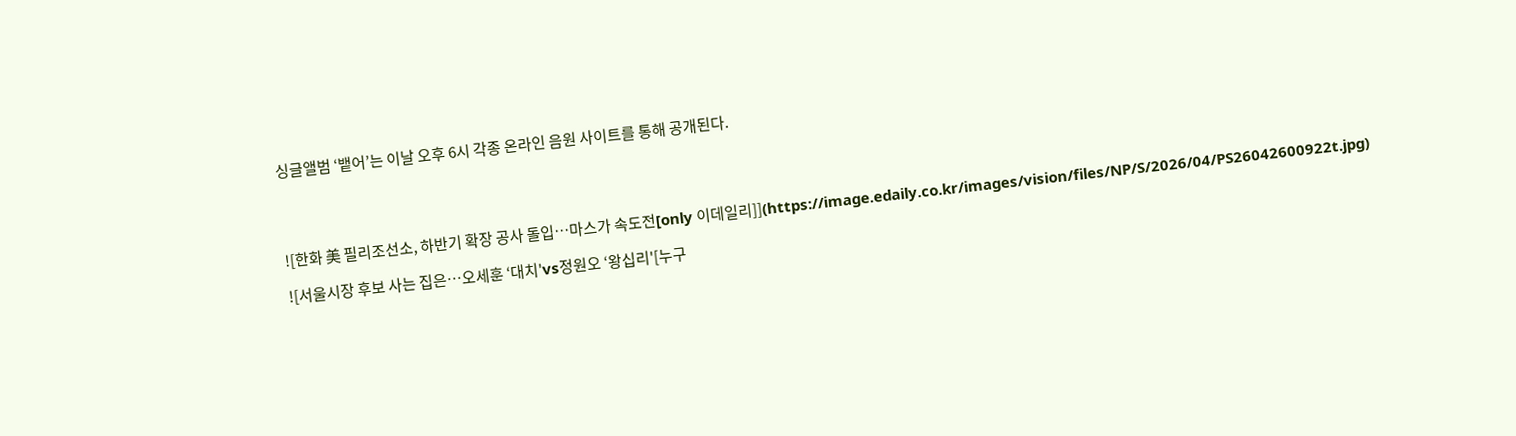싱글앨범 ‘뱉어’는 이날 오후 6시 각종 온라인 음원 사이트를 통해 공개된다.




![한화 美 필리조선소, 하반기 확장 공사 돌입…마스가 속도전[only 이데일리]](https://image.edaily.co.kr/images/vision/files/NP/S/2026/04/PS26042600922t.jpg)

![서울시장 후보 사는 집은…오세훈 ‘대치'vs정원오 ‘왕십리'[누구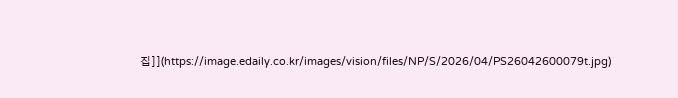집]](https://image.edaily.co.kr/images/vision/files/NP/S/2026/04/PS26042600079t.jpg)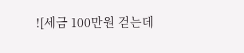![세금 100만원 걷는데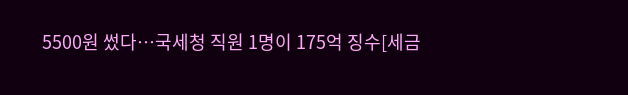5500원 썼다…국세청 직원 1명이 175억 징수[세금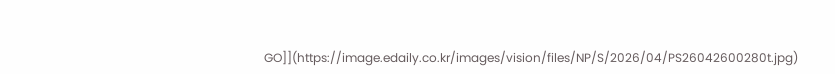GO]](https://image.edaily.co.kr/images/vision/files/NP/S/2026/04/PS26042600280t.jpg)